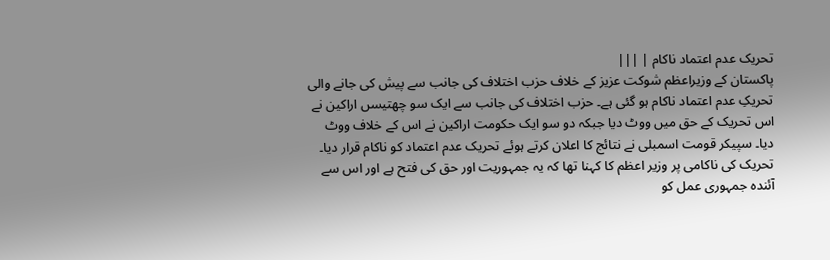تحریک عدم اعتماد ناکام | |||
پاکستان کے وزیراعظم شوکت عزیز کے خلاف حزب اختلاف کی جانب سے پیش کی جانے والی تحریکِ عدم اعتماد ناکام ہو گئی ہے۔ حزب اختلاف کی جانب سے ایک سو چھتیسں اراکین نے اس تحریک کے حق میں ووٹ دیا جبکہ دو سو ایک حکومت اراکین نے اس کے خلاف ووٹ دیا۔ سپیکر قومت اسمبلی نے نتائج کا اعلان کرتے ہوئے تحریک عدم اعتماد کو ناکام قرار دیا۔ تحریک کی ناکامی پر وزیر اعظم کا کہنا تھا کہ یہ جمہوریت اور حق کی فتح ہے اور اس سے آئندہ جمہوری عمل کو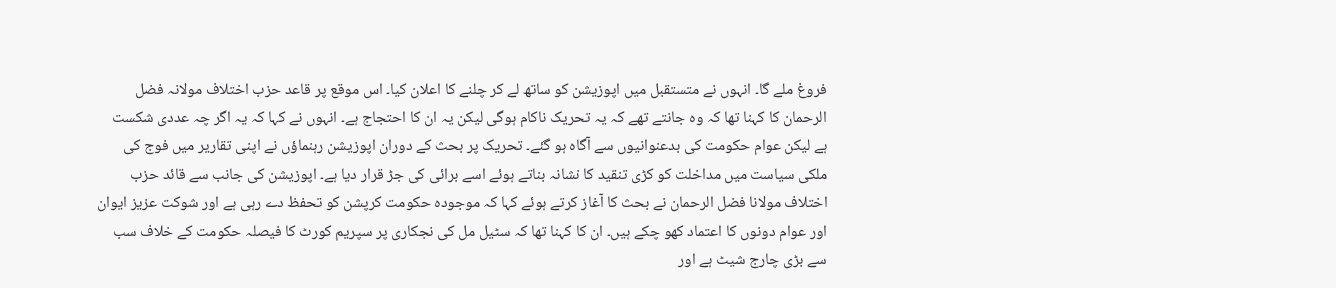فروغ ملے گا۔ انہوں نے متستقبل میں اپوزیشن کو ساتھ لے کر چلنے کا اعلان کیا۔ اس موقع پر قاعد حزب اختلاف مولانہ فضل الرحمان کا کہنا تھا کہ وہ جانتے تھے کہ یہ تحریک ناکام ہوگی لیکن یہ ان کا احتجاج ہے۔ انہوں نے کہا کہ یہ اگر چہ عددی شکست ہے لیکن عوام حکومت کی بدعنوانیوں سے آگاہ ہو گئے۔ تحریک پر بحث کے دوران اپوزیشن رہنماؤں نے اپنی تقاریر میں فوج کی ملکی سیاست میں مداخلت کو کڑی تنقید کا نشانہ بناتے ہوئے اسے برائی کی جڑ قرار دیا ہے۔ اپوزیشن کی جانب سے قائد حزب اختلاف مولانا فضل الرحمان نے بحث کا آغاز کرتے ہوئے کہا کہ موجودہ حکومت کرپشن کو تحفظ دے رہی ہے اور شوکت عزیز ایوان اور عوام دونوں کا اعتماد کھو چکے ہیں۔ ان کا کہنا تھا کہ سٹیل مل کی نجکاری پر سپریم کورٹ کا فیصلہ حکومت کے خلاف سب سے بڑی چارج شیٹ ہے اور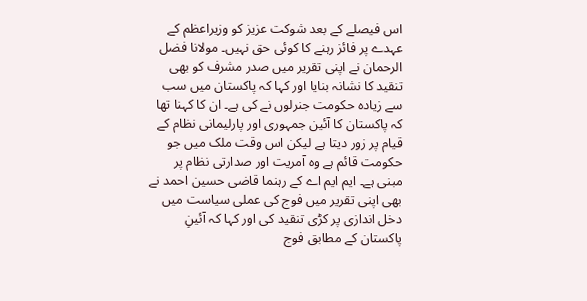اس فیصلے کے بعد شوکت عزیز کو وزیراعظم کے عہدے پر فائز رہنے کا کوئی حق نہیں۔ مولانا فضل الرحمان نے اپنی تقریر میں صدر مشرف کو بھی تنقید کا نشانہ بنایا اور کہا کہ پاکستان میں سب سے زیادہ حکومت جنرلوں نے کی ہے۔ ان کا کہنا تھا کہ پاکستان کا آئین جمہوری اور پارلیمانی نظام کے قیام پر زور دیتا ہے لیکن اس وقت ملک میں جو حکومت قائم ہے وہ آمریت اور صدارتی نظام پر مبنی ہے۔ ایم ایم اے کے رہنما قاضی حسین احمد نے بھی اپنی تقریر میں فوج کی عملی سیاست میں دخل اندازی پر کڑی تنقید کی اور کہا کہ آئینِ پاکستان کے مطابق فوج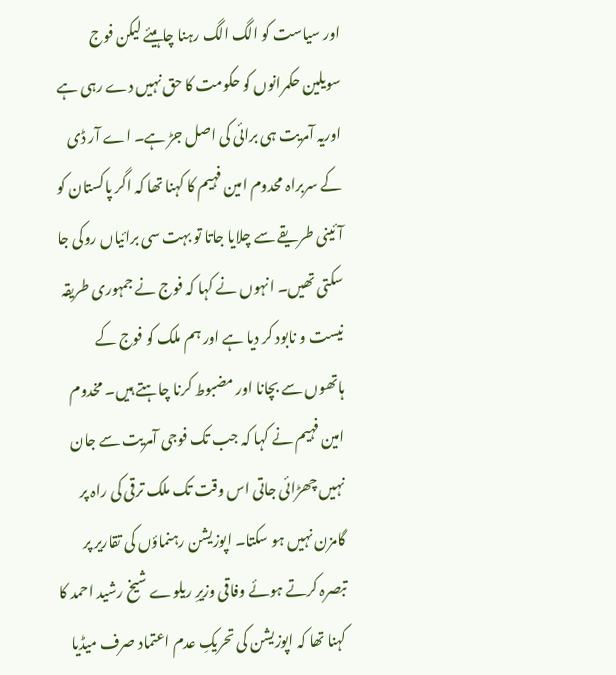اور سیاست کو الگ الگ رہنا چاہیئے لیکن فوج سویلین حکمرانوں کو حکومت کا حق نہیں دے رہی ہے اوریہ آمریت ہی برائی کی اصل جڑ ہے۔ اے آر ڈی کے سربراہ محدوم امین فہیم کا کہنا تھا کہ اگر پاکستان کو آئینی طریقے سے چلایا جاتا تو بہت سی برائیاں روکی جا سکتی تھیں۔ انہوں نے کہا کہ فوج نے جمہوری طریقہ نیست و نابود کر دیا ہے اور ہم ملک کو فوج کے ہاتھوں سے بچانا اور مضبوط کرنا چاہتے ہیں۔ مخدوم امین فہیم نے کہا کہ جب تک فوجی آمریت سے جان نہیں چھڑائی جاتی اس وقت تک ملک ترقی کی راہ پر گامزن نہیں ہو سکتا۔ اپوزیشن رہنماؤں کی تقاریر پر تبصرہ کرتے ہوئے وفاقی وزیرِ ریلوے شیخ رشید احمد کا کہنا تھا کہ اپوزیشن کی تحریکِ عدم اعتماد صرف میڈیا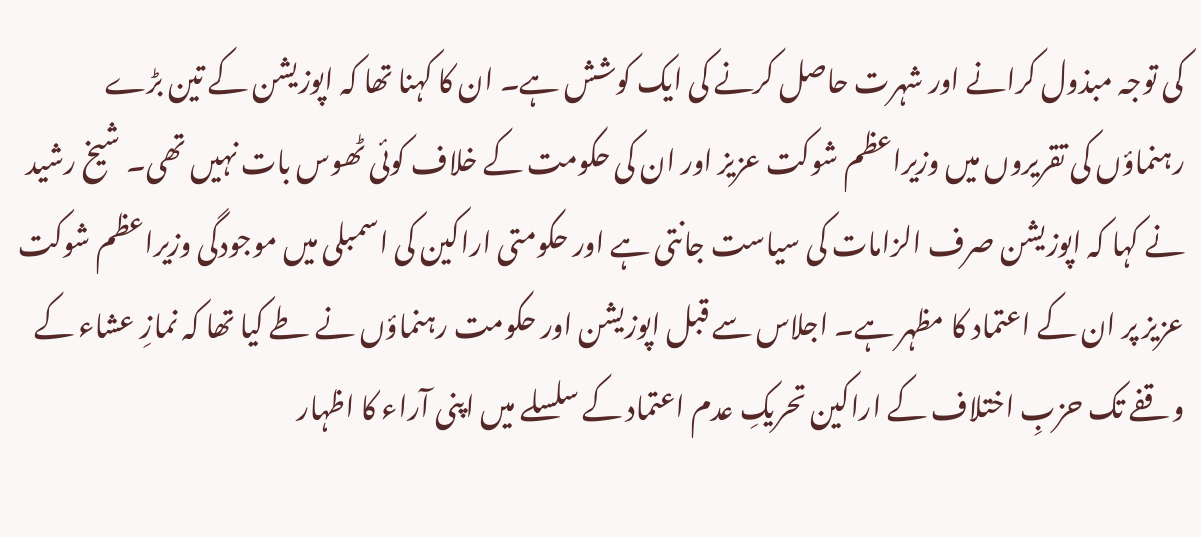کی توجہ مبذول کرانے اور شہرت حاصل کرنے کی ایک کوشش ہے۔ ان کا کہنا تھا کہ اپوزیشن کے تین بڑے رہنماؤں کی تقریروں میں وزیراعظم شوکت عزیز اور ان کی حکومت کے خلاف کوئی ٹھوس بات نہیں تھی۔ شیخ رشید نے کہا کہ اپوزیشن صرف الزامات کی سیاست جانتی ہے اور حکومتی اراکین کی اسمبلی میں موجودگی وزیراعظم شوکت عزیز پر ان کے اعتماد کا مظہر ہے۔ اجلاس سے قبل اپوزیشن اور حکومت رہنماؤں نے طے کیا تھا کہ نمازِ عشاء کے وقفے تک حزبِ اختلاف کے اراکین تحریکِ عدم اعتماد کے سلسلے میں اپنی آراء کا اظہار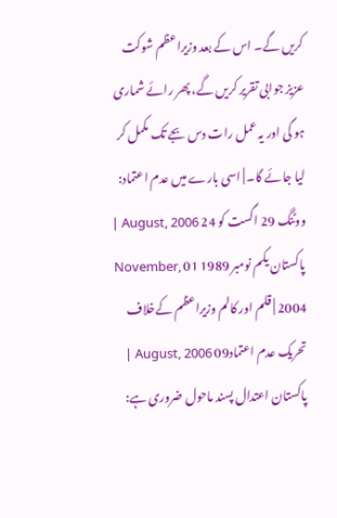کریں گے۔ اس کے بعد وزیراعظم شوکت عزیز جوابی تقریر کریں گے، پھر رائے شماری ہو گی اور یہ عمل رات دس بجے تک مکمل کر لیا جائے گا۔ | اسی بارے میں عدم اعتماد: ووٹنگ 29 اگست کو 24 August, 2006 | پاکستان یکم نومبر 1989 01 November, 2004 | قلم اور کالم وزیراعظم کےخلاف تحریک عدم اعتماد09 August, 2006 | پاکستان اعتدال پسند ماحول ضروری ہے: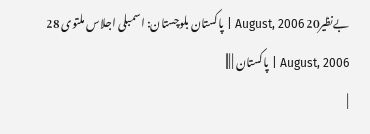بےنظیر20 August, 2006 | پاکستان بلوچستان: اسمبلی اجلاس ملتوی 28 August, 2006 | پاکستان | |||
|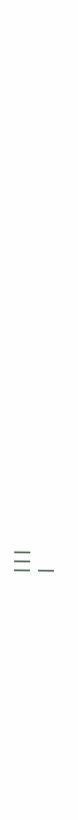|||
|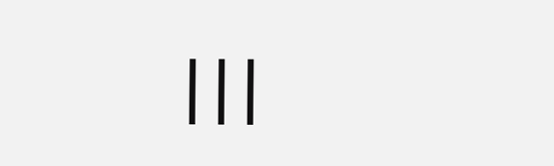|||